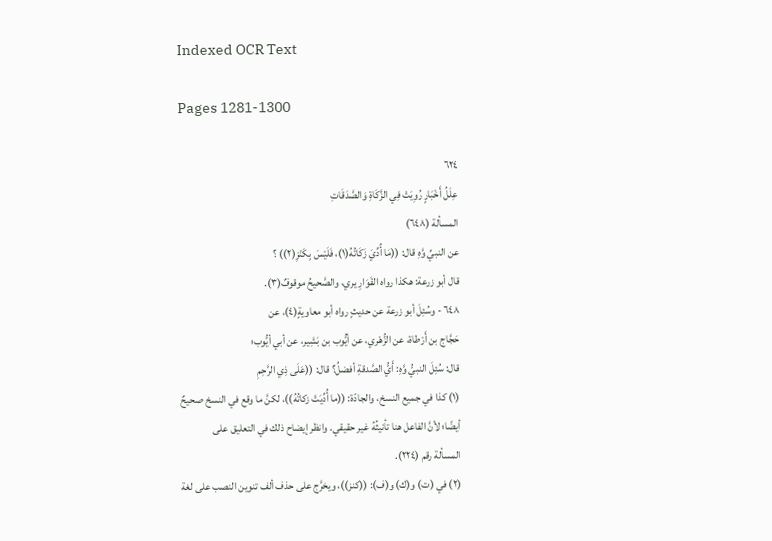Indexed OCR Text

Pages 1281-1300

٦٢٤
عِلَلُ أَخْبَارٍ رُوِيَتْ فِي الزَّكَاةِ وَالصَّدَقَاتِ
المسألة (٦٤٨)
عن النبيِّ وَّهِ قال: ((مَا أُدِّيَ زَكَاتُهُ(١)، فَلَيْسَ بِكَنْزِ(٢)) ؟
قال أبو زرعة: هكذا رواه القَوَارِ يري، والصَّحيحُ موقوفٌ(٣).
٦٤٨ - وسُئِلَ أبو زرعة عن حديثٍ رواه أبو معاويةٍ(٤)، عن
حَجَّاج بن أَرْطاة، عن الزُّهْري، عن أيُّوب بن بَشِير، عن أبي أيُّوب؛
قال: سُئِلَ النبيُّ وَّهِ: أَيُّ الصَّدقةِ أفضلُ؟ قال: ((عَلَى ذِي الرَّحِمِ
(١) كذا في جميع النسخ، والجادّة: ((ما أُدِّيَتْ زكاتُهُ))، لكنَّ ما وقع في النسخ صحيحٌ
أيضًا؛ لأنَّ الفاعل هنا تأنيثُهُ غير حقيقي. وانظر إيضاح ذلك في التعليق على
المسألة رقم (٢٢٤).
(٢) في (ت) و(ك) و(ف): ((كنز))، ويخرَّج على حذف ألف تنوين النصب على لغة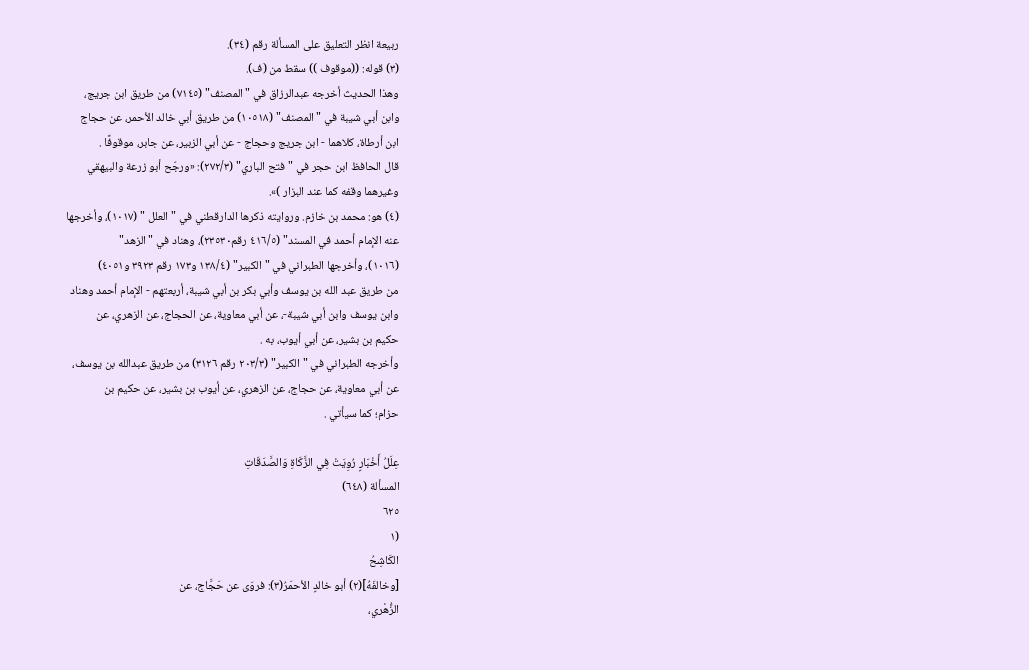ربيعة انظر التعليق على المسألة رقم (٣٤).
(٣) قوله: ((موقوف )) سقط من (ف).
وهذا الحديث أخرجه عبدالرزاق في "المصنف" (٧١٤٥) من طريق ابن جريج،
وابن أبي شيبة في "المصنف" (١٠٥١٨) من طريق أبي خالد الأحمر، عن حجاج
ابن أرطاة، كلاهما - ابن جريج وحجاج - عن أبي الزبير، عن جابر، موقوفًا .
قال الحافظ ابن حجر في "فتح الباري" (٢٧٢/٣): «ورجّح أبو زرعة والبيهقي
وغيرهما وقفه کما عند البزار )».
(٤) هو: محمد بن خازم. وروايته ذكرها الدارقطني في "العلل " (١٠١٧)، وأخرجها
عنه الإمام أحمد في المسند" (٤١٦/٥ رقم٢٣٥٣٠)، وهناد في "الزهد"
(١٠١٦)، وأخرجها الطبراني في "الكبير" (١٣٨/٤ و١٧٣ رقم ٣٩٢٣ و٤٠٥١)
من طريق عبد الله بن يوسف وأبي بكر بن أبي شيبة، أربعتهم - الإمام أحمد وهناد
وابن يوسف وابن أبي شيبة-، عن أبي معاوية، عن الحجاج، عن الزهري، عن
حكيم بن بشير، عن أبي أيوب، به .
وأخرجه الطبراني في "الكبير" (٢٠٣/٣ رقم ٣١٢٦) من طريق عبدالله بن يوسف،
عن أبي معاوية، عن حجاج، عن الزهري، عن أيوب بن بشير، عن حكيم بن
حزام؛ كما سيأتي .

عِلَلُ أَخْبَارٍ رُوِيَتْ فِي الزَّكَاةِ وَالصَّدَقَاتِ
المسألة (٦٤٨)
٦٢٥
(١
الكَاشِحُ
[وخالفَهُ](٢) أبو خالدٍ الأحمَرُ(٣): فروَى عن حَجَّاج، عن
الزُّهْري،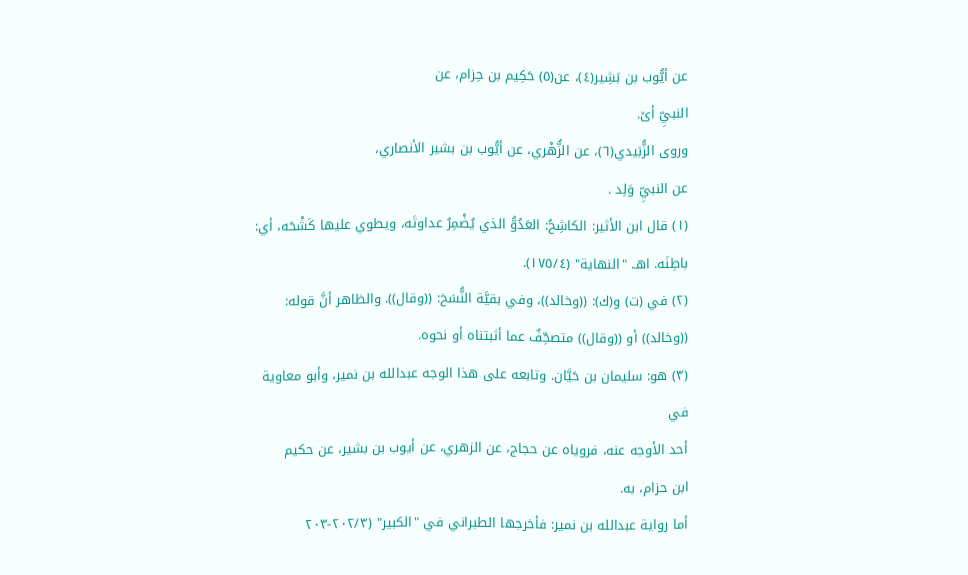عن أيُّوب بن بَشِير(٤)، عن(٥) حَكِيم بن حِزام، عن
النبيِّ أێ.
وروى الزُّبَيدي(٦)، عن الزُّهْري، عن أيُّوب بن بشير الأنصاري،
عن النبيِّ وَلِد .
(١) قال ابن الأثير: الكاشِحُ: العَدُوُّ الذي يُضْمِرُ عداوتَه، ويطوي عليها كَشْحَه، أي:
باطِنَه. اهـ. "النهاية" (١٧٥/٤).
(٢) في (ت) و(ك): ((وخالد))، وفي بقيَّة النُّسَخ: ((وقال)). والظاهر أنَّ قوله:
((وخالد)) أو ((وقال)) متصحِّفٌ عما أثبتناه أو نحوه.
(٣) هو: سليمان بن حَيَّان. وتابعه على هذا الوجه عبدالله بن نمير، وأبو معاوية في
أحد الأوجه عنه، فروياه عن حجاج، عن الزهري، عن أيوب بن بشير، عن حكيم
ابن حزام، به.
أما رواية عبدالله بن نمير: فأخرجها الطبراني في "الكبير" (٢٠٢/٣-٢٠٣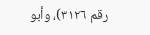رقم ٣١٢٦)، وأبو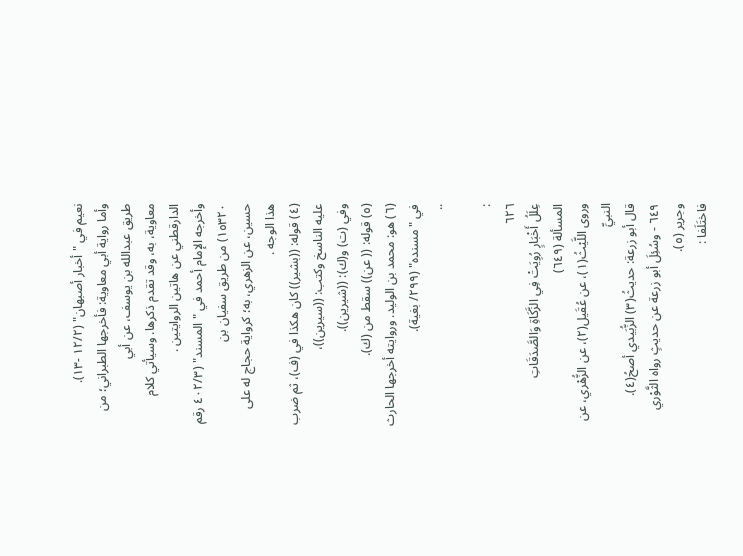نعيم في "أخبار أصبهان" (١٢/٢ -١٣).
وأما رواية أبي معاوية: فأخرجها الطبراني؛ من طريق عبدالله بن يوسف، عن أبي
معاوية، به، وقد تقدم ذكرها. وسيأتي كلام الدارقطني عن هاتين الروايتين .
وأخرجه الإمام أحمد في "المسند" (٤٠٢/٣ رقم ١٥٣٢٠) من طريق سفيان بن
حسين، عن الزهري، به؛ كرواية حجاج له على هذا الوجه .
(٤) قوله: ((بشير)) كان هكذا في (ف)، ثم ضرب عليه الناسخ وكتب: ((سيرين))،
وفي (ت) و(ك): ((شيرين)).
(٥) قوله: (( عن)) سقط من (ك).
(٦) هو: محمد بن الوليد. وروايته أخرجها الحارث في "مسنده" (٢٩٩/ بغية).
..

:
٦٢٦
عِلَلُ أَخْبَارٍ رُوِيَتْ فِي الزَّكَاةِ وَالصَّدَقَاتِ
المسألة (٦٤٩)
وروى اللَّيْثُ(١)، عن عُقَيل(٢)، عن الزُّهْري، عن النبيِّ
قال أبو زرعة: حديثُ(٣) الزُّبَيدي أصحُ(٤).
٦٤٩ - وسُئِلَ أبو زرعة عن حديثٍ رواه الثَّوْري وجرير (٥).
فاختَلَفا :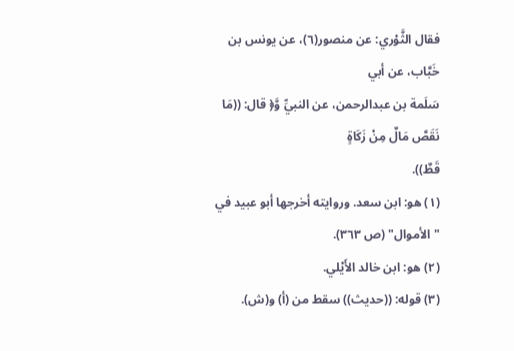فقال الثَّوْري: عن منصور(٦)، عن يونس بن خَبَّاب، عن أبي
سَلَمة بن عبدالرحمن، عن النبيِّ وَّ﴿ قال: ((مَا نَقَصَّ مَالٌ مِنْ زَكَاةٍ
قَطٌ)).
(١) هو: ابن سعد. وروايته أخرجها أبو عبيد في "الأموال" (ص ٣٦٣).
(٢) هو: ابن خالد الأَيْلي.
(٣) قوله: ((حديث)) سقط من (أ) و(ش).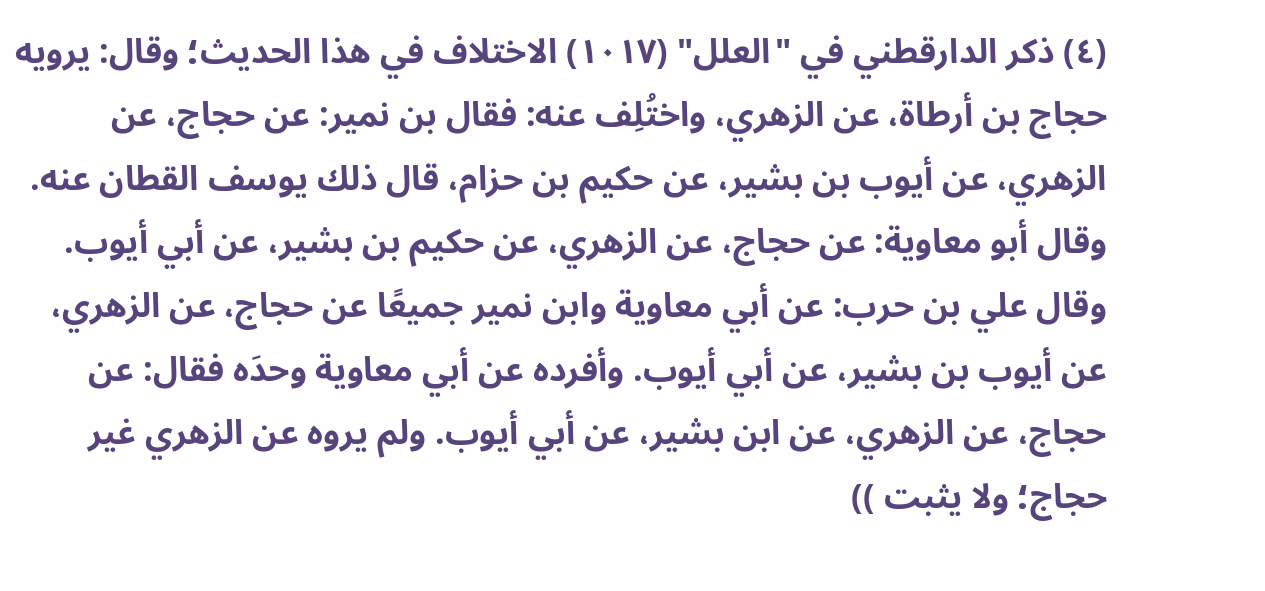(٤) ذكر الدارقطني في "العلل" (١٠١٧) الاختلاف في هذا الحديث؛ وقال: يرويه
حجاج بن أرطاة، عن الزهري، واختُلِف عنه: فقال بن نمير: عن حجاج، عن
الزهري، عن أيوب بن بشير، عن حكيم بن حزام، قال ذلك يوسف القطان عنه.
وقال أبو معاوية: عن حجاج، عن الزهري، عن حكيم بن بشير، عن أبي أيوب.
وقال علي بن حرب: عن أبي معاوية وابن نمير جميعًا عن حجاج، عن الزهري،
عن أيوب بن بشير، عن أبي أيوب. وأفرده عن أبي معاوية وحدَه فقال: عن
حجاج، عن الزهري، عن ابن بشير، عن أبي أيوب. ولم يروه عن الزهري غير
حجاج؛ ولا يثبت ))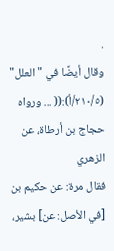.
وقال أيضًا في "العلل" (٢١٠/٥/أ):(( ... ورواه حجاج بن أرطاة، عن الزهري
فقال مرة: عن حكيم بن [في الأصل: عن] بشير،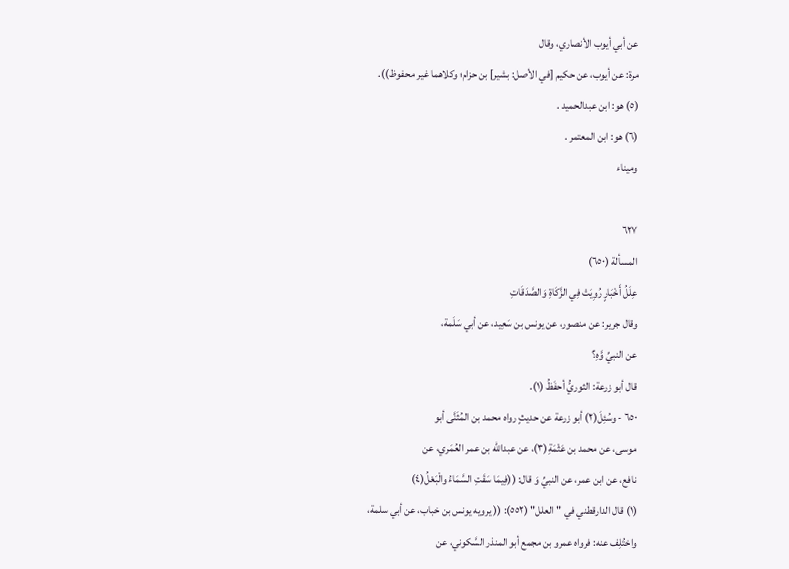عن أبي أيوب الأنصاري، وقال
مرة: عن أيوب، عن حكيم [في الأصل: بشير] بن حزام؛ وكلاهما غير محفوظ)).
(٥) هو: ابن عبدالحميد .
(٦) هو: ابن المعتمر .
وميناء

٦٢٧
المسألة (٦٥٠)
عِلَلُ أَخْبَارٍ رُوِيَتْ فِي الزَّكَاةِ وَالصَّدَقَاتِ
وقال جرير: عن منصور، عن يونس بن سَعِيد، عن أبي سَلَمة،
عن النبيِّ وَّهِ؟
قال أبو زرعة: الثوريُّ أحفَظُ (١).
٦٥٠ - وسُئِلَ(٢) أبو زرعة عن حديثٍ رواه محمد بن المُثَنَّى أبو
موسى، عن محمد بن عَثْمَةِ(٣)، عن عبدالله بن عمر العُمَري، عن
نافع، عن ابن عمر، عن النبيِّ وَ قال: ((فِيمَا سَقَتِ السَّمَاءُ والْبَعْلُ(٤)
(١) قال الدارقطني في "العلل" (٥٥٢): (( يرويه يونس بن خباب، عن أبي سلمة،
واختُلِف عنه: فرواه عمرو بن مجمع أبو المنذر السَّكوني، عن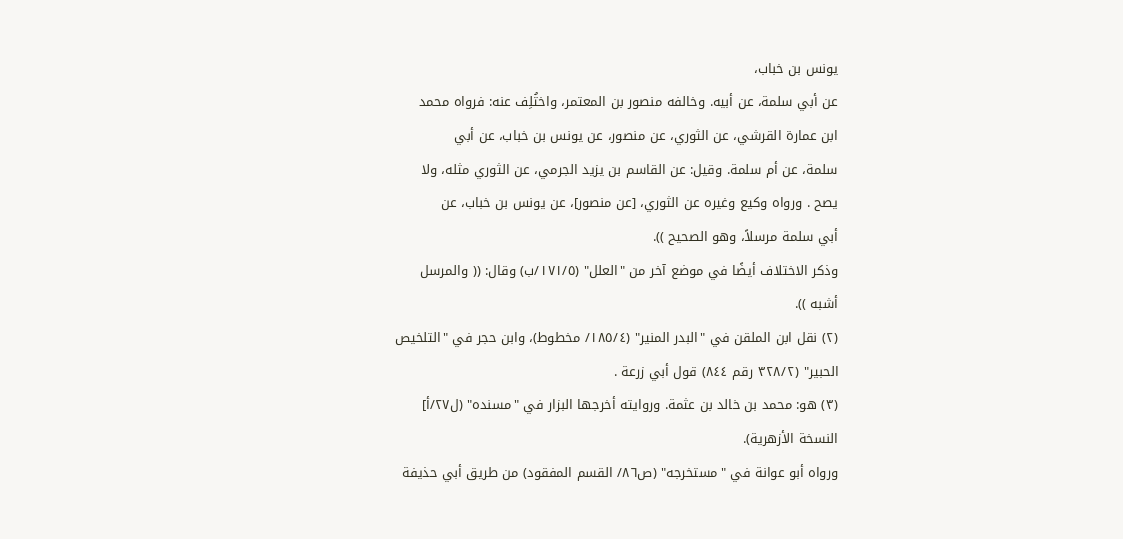يونس بن خباب،
عن أبي سلمة، عن أبيه. وخالفه منصور بن المعتمر، واختُلِف عنه: فرواه محمد
ابن عمارة القرشي، عن الثوري، عن منصور، عن يونس بن خباب، عن أبي
سلمة، عن أم سلمة. وقيل: عن القاسم بن يزيد الجرمي، عن الثوري مثله، ولا
يصح . ورواه وكيع وغيره عن الثوري، [عن منصور]، عن يونس بن خباب، عن
أبي سلمة مرسلاً، وهو الصحيح )).
وذكر الاختلاف أيضًا في موضع آخر من "العلل" (١٧١/٥/ب) وقال: (( والمرسل
أشبه )).
(٢) نقل ابن الملقن في "البدر المنير" (١٨٥/٤/ مخطوط)، وابن حجر في "التلخيص
الحبير" (٣٢٨/٢ رقم ٨٤٤) قول أبي زرعة .
(٣) هو: محمد بن خالد بن عثمة. وروايته أخرجها البزار في "مسنده" (ل٢٧/أ]
النسخة الأزهرية).
ورواه أبو عوانة في "مستخرجه" (ص٨٦/ القسم المفقود) من طريق أبي حذيفة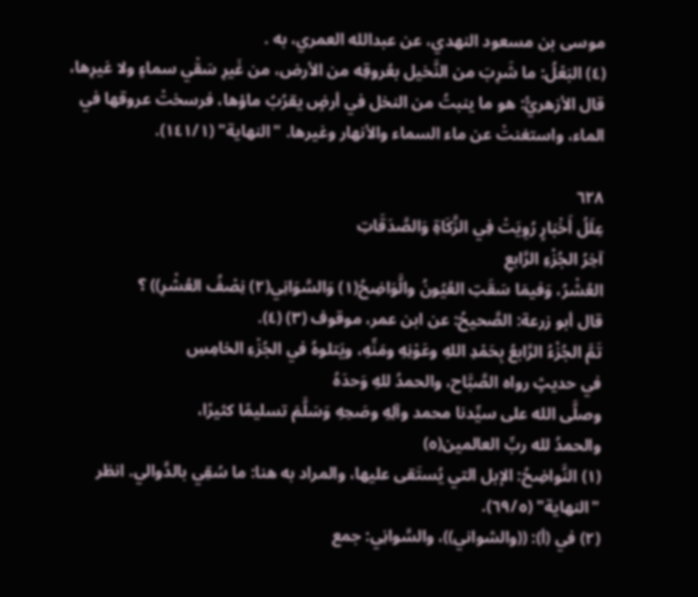موسى بن مسعود النهدي، عن عبدالله العمري، به .
(٤) البَعْلُ: ما شَرِبَ من النَّخيل بعُروقِه من الأرض، من غَيرِ سَقْي سماءٍ ولا غيرِها،
قال الأزهريُّ: هو ما ينبتُ من النخل في أرضٍ يقرُبُ ماؤها، فرسختْ عروقها في
الماء، واستغنتْ عن ماء السماء والأنهار وغيرها. "النهاية" (١٤١/١).

٦٢٨
عِلَلُ أَخْبَارٍ رُوِيَتْ فِي الزَّكَاةِ وَالصَّدَقَاتِ
آخِرُ الجُزْءِ الرَّابعِ
العُشْرُ، وَفيمَا سَقَتِ العُيُونُ والَّوَاضِحُ(١) وَالسَّوَانِي(٢) نِصْفُ العُشْرِ)) ؟
قال أبو زرعة: الصَّحيحُ: عن ابن عمر، موقوف (٣) (٤).
تَمَّ الجُزْءُ الرَّابعُ بِحَمْدِ اللهِ وعَوْنِهِ ومَنِّهِ، ويَتلوهُ في الجُزْءِ الخامِسِ
في حديثٍ رواه الصَّبَّاح، والحمدُ للهِ وَحدَهُ
وصلَّى الله على سيِّدنا محمد وآلِهِ وصَحِهِ وَسَلَّمَ تسليمًا كثيرًا،
والحمدُ لله ربِّ العالمين(٥)
(١) النَّواضِحُ: الإبل التي يُستَقى عليها، والمراد به هنا: ما سُقِي بالدَّوالي. انظر
"النهاية" (٦٩/٥).
(٢) في (أ): ((والشواني))، والسَّوانِي: جمع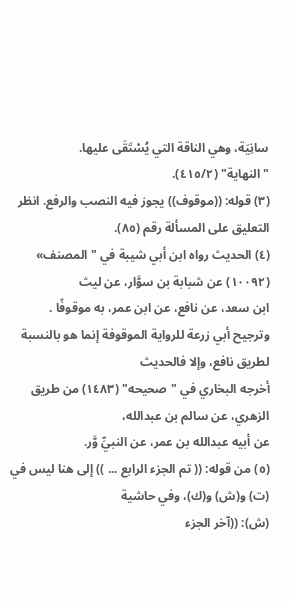سانِيَة، وهي الناقة التي يُسْتَقَى عليها.
"النهاية" (٤١٥/٢).
(٣) قوله: ((موقوف)) يجوز فيه النصب والرفع. انظر التعليق على المسألة رقم (٨٥).
(٤) الحديث رواه ابن أبي شيبة في "المصنف» (١٠٠٩٢) عن شبابة بن سوَّار، عن ليث
ابن سعد، عن نافع، عن ابن عمر، به موقوفًا .
وترجيح أبي زرعة للرواية الموقوفة إنما هو بالنسبة لطريق نافع، وإلا فالحديث
أخرجه البخاري في "صحيحه" (١٤٨٣) من طريق الزهري، عن سالم بن عبدالله،
عن أبيه عبدالله بن عمر، عن النبيِّ وَّر.
(٥) من قوله: (( تم الجزء الرابع ... )) إلى هنا ليس في (ت) و(ش) و(ك)، وفي حاشية
(ش): ((آخر الجزء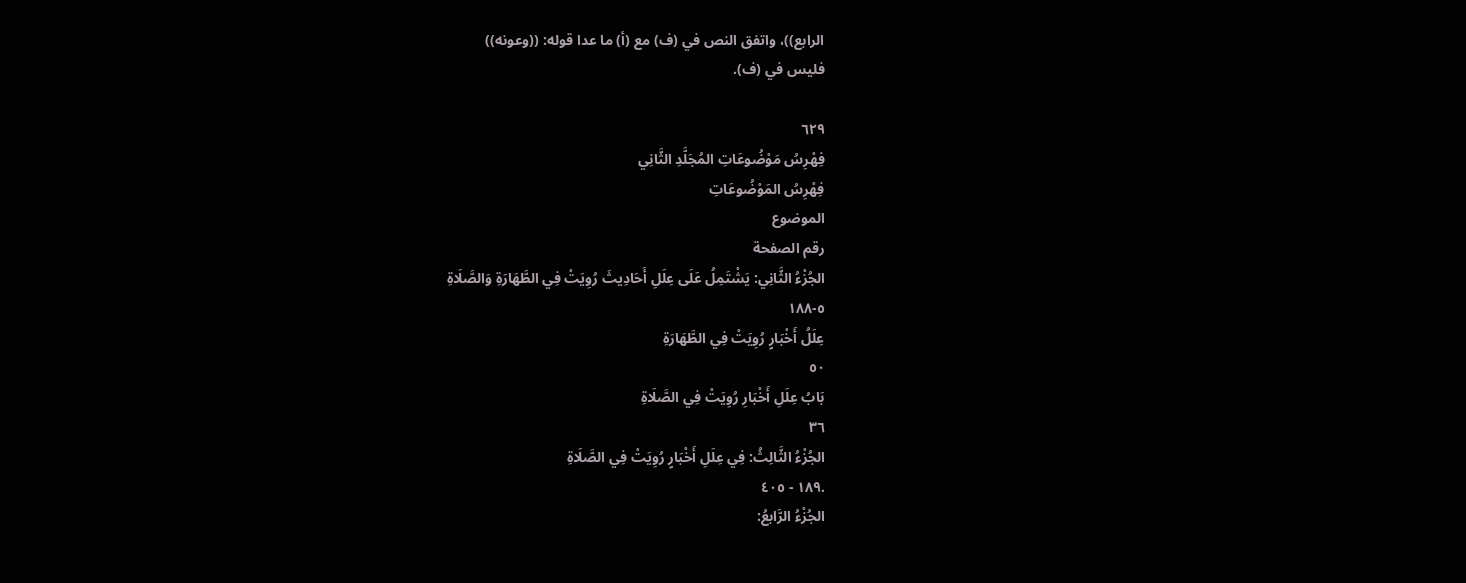الرابع))، واتفق النص في (ف) مع (أ) ما عدا قوله: ((وعونه))
فليس في (ف).

٦٢٩
فِهْرِسُ مَوْضُوعَاتِ المُجَلَّدِ الثَّانِي
فِهْرِسُ المَوْضُوعَاتِ
الموضوع
رقم الصفحة
الجُزْءُ الثَّانِي: يَشْتَمِلُ عَلَى عِلَلِ أَحَادِيثَ رُوِيَتْ فِي الطَّهَارَةِ وَالصَّلَاةِ
٥-١٨٨
عِلَلُ أَخْبَارٍ رُوِيَتْ فِي الطَّهَارَةِ
٥٠
بَابُ عِلَلِ أَخْبَارِ رُوِيَتْ فِي الصَّلَاةِ
٣٦
الجُزْءُ الثَّالِثُ: فِي عِلَلِ أَخْبَارٍ رُوِيَتْ فِي الصَّلَاةِ
.١٨٩ - ٤٠٥
الجُزْءُ الرَّابعُ: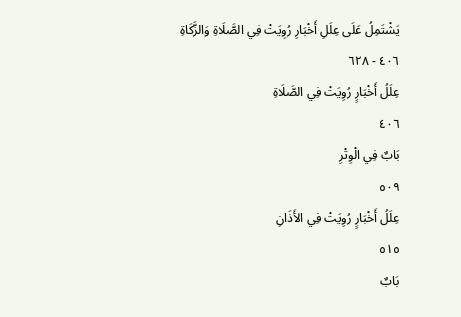يَشْتَمِلُ عَلَى عِلَلِ أَخْبَارِ رُوِيَتْ فِي الصَّلَاةِ وَالزَّكَاةِ
٤٠٦ - ٦٢٨
عِلَلُ أَخْبَارٍ رُوِيَتْ فِي الصَّلَاةِ
٤٠٦
بَابٌ فِي الْوِتْرِ
٥٠٩
عِلَلُ أَخْبَارٍ رُوِيَتْ فِي الأَذَانِ
٥١٥
بَابٌ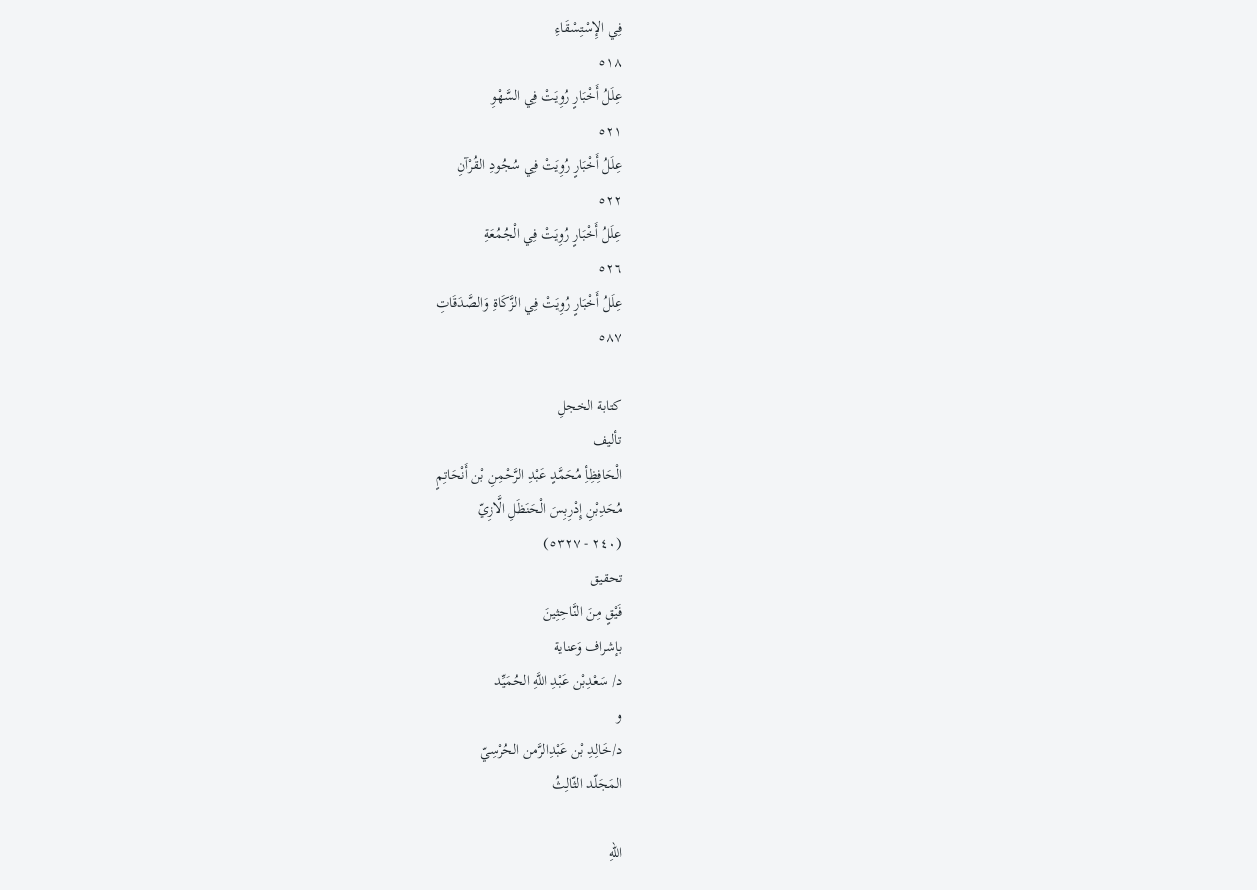فِي الإِسْتِسْقَاءِ
٥١٨
عِلَلُ أَخْبَارٍ رُوِيَتْ فِي السَّهْوِ
٥٢١
عِلَلُ أَخْبَارٍ رُوِيَتْ فِي سُجُودِ القُرْآنِ
٥٢٢
عِلَلُ أَخْبَارٍ رُوِيَتْ فِي الْجُمُعَةِ
٥٢٦
عِلَلُ أَخْبَارٍ رُوِيَتْ فِي الزَّكَاةِ وَالصَّدَقَاتِ
٥٨٧

كتابة الخجلِ
تأليف
الْحَافِظِأِ مُحَمَّدٍ عَبْدِ الرَّحْمِنِ بْن أَنْحَاتِمٍ
مُحَدِبْنِ إِدْرِبِسَ الْحَنَظَلِ الَّازِيّ
(٢٤٠ - ٥٣٢٧)
تحقيق
فَيْقٍ مِنَ النَّاحِثِينَ
بإشراف وَعناية
د/ سَعْدِبْن عَبْدِ اللَّهِ الحُمَيِّد
و
د/خَالِدِ بْن عَبْدِالرَّمن الحُرْسِيّ
المَجَلّد الثّالِثُ

اللهِ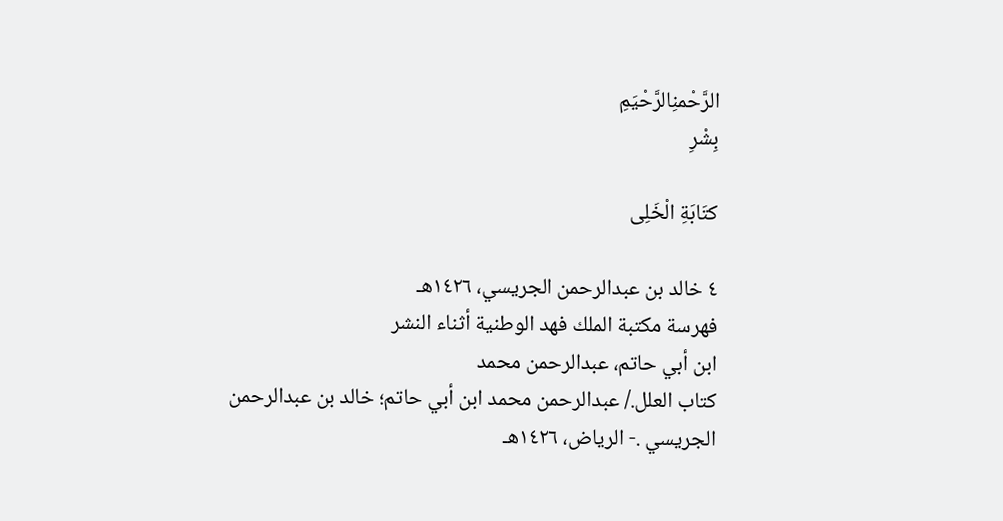الرَّحْمنِالرَّحْيَمِ
بِشْرِ

كتَابَةِ الْخَلِى

٤ خالد بن عبدالرحمن الجريسي، ١٤٢٦هـ
فهرسة مكتبة الملك فهد الوطنية أثناء النشر
ابن أبي حاتم، عبدالرحمن محمد
كتاب العلل./ عبدالرحمن محمد ابن أبي حاتم؛ خالد بن عبدالرحمن
الجريسي .- الرياض، ١٤٢٦هـ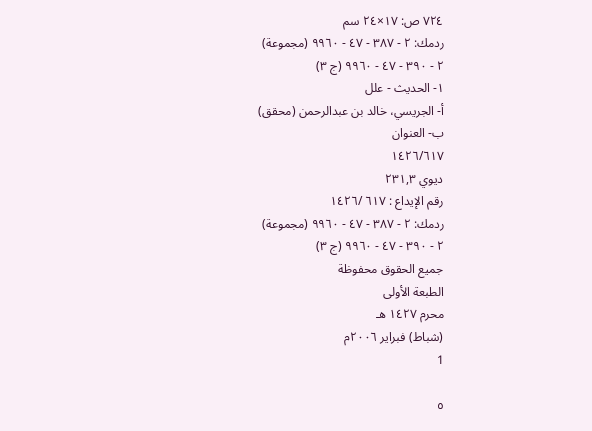٧٢٤ ص: ١٧×٢٤ سم
ردمك: ٢ - ٣٨٧ - ٤٧ - ٩٩٦٠ (مجموعة)
٢ - ٣٩٠ - ٤٧ - ٩٩٦٠ (ج ٣)
١- الحدیث - علل
أ- الجريسي، خالد بن عبدالرحمن (محقق)
ب- العنوان
١٤٢٦/٦١٧
دیوي ٢٣١,٣
رقم الإيداع : ٦١٧ /١٤٢٦
ردمك: ٢ - ٣٨٧ - ٤٧ - ٩٩٦٠ (مجموعة)
٢ - ٣٩٠ - ٤٧ - ٩٩٦٠ (ج ٣)
جميع الحقوق محفوظة
الطبعة الأولى
محرم ١٤٢٧ هـ
(شباط) فبراير ٢٠٠٦م
1

٥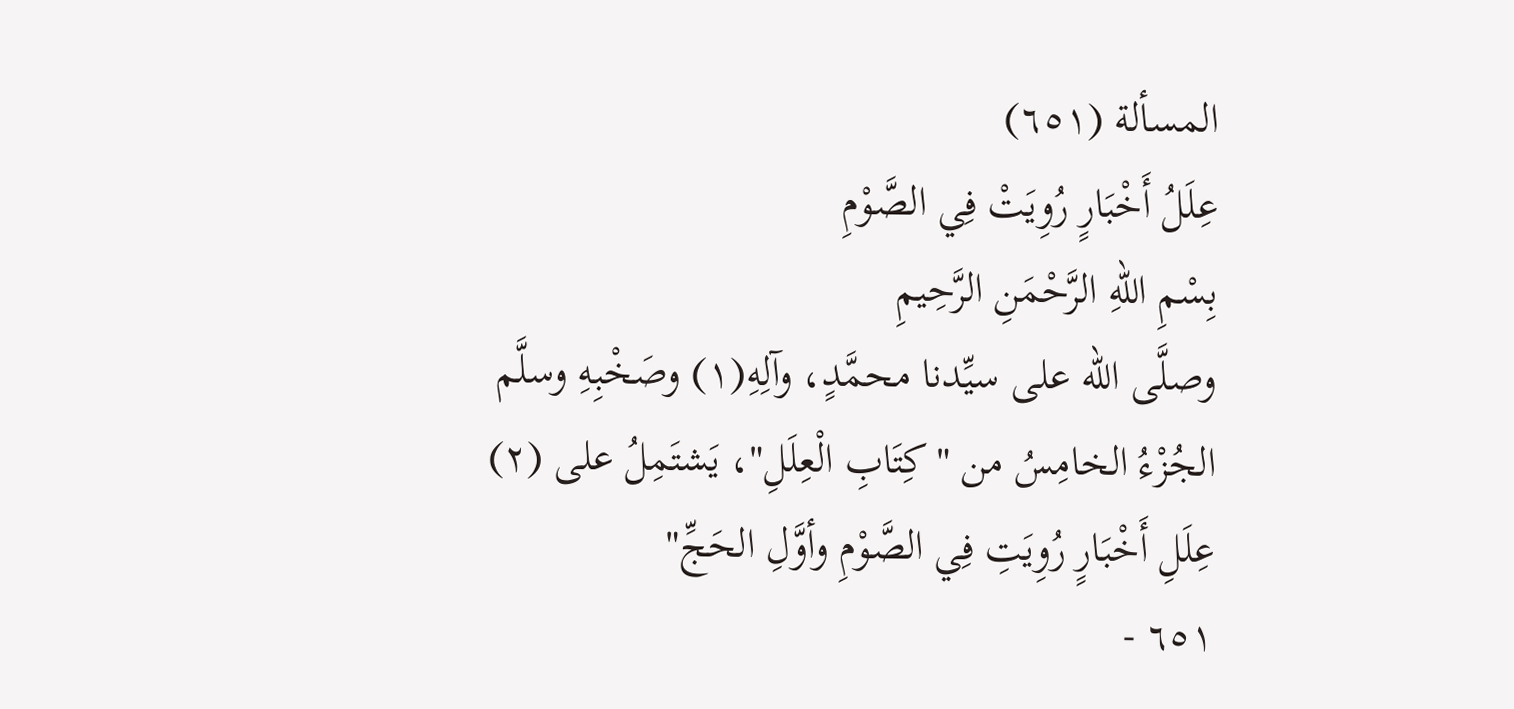المسألة (٦٥١)
عِلَلُ أَخْبَارٍ رُوِيَتْ فِي الصَّوْمِ
بِسْمِ اللهِ الرَّحْمَنِ الرَّحِيمِ
وصلَّى الله على سيِّدنا محمَّدٍ، وآلِهِ(١) وصَخْبِهِ وسلَّم
الجُزْءُ الخامِسُ من "كِتَابِ الْعِلَلِ"، يَشتَمِلُ على (٢)
عِلَلِ أَخْبَارٍ رُوِيَتِ فِي الصَّوْمِ وأوَّلِ الحَجِّ"
٦٥١ -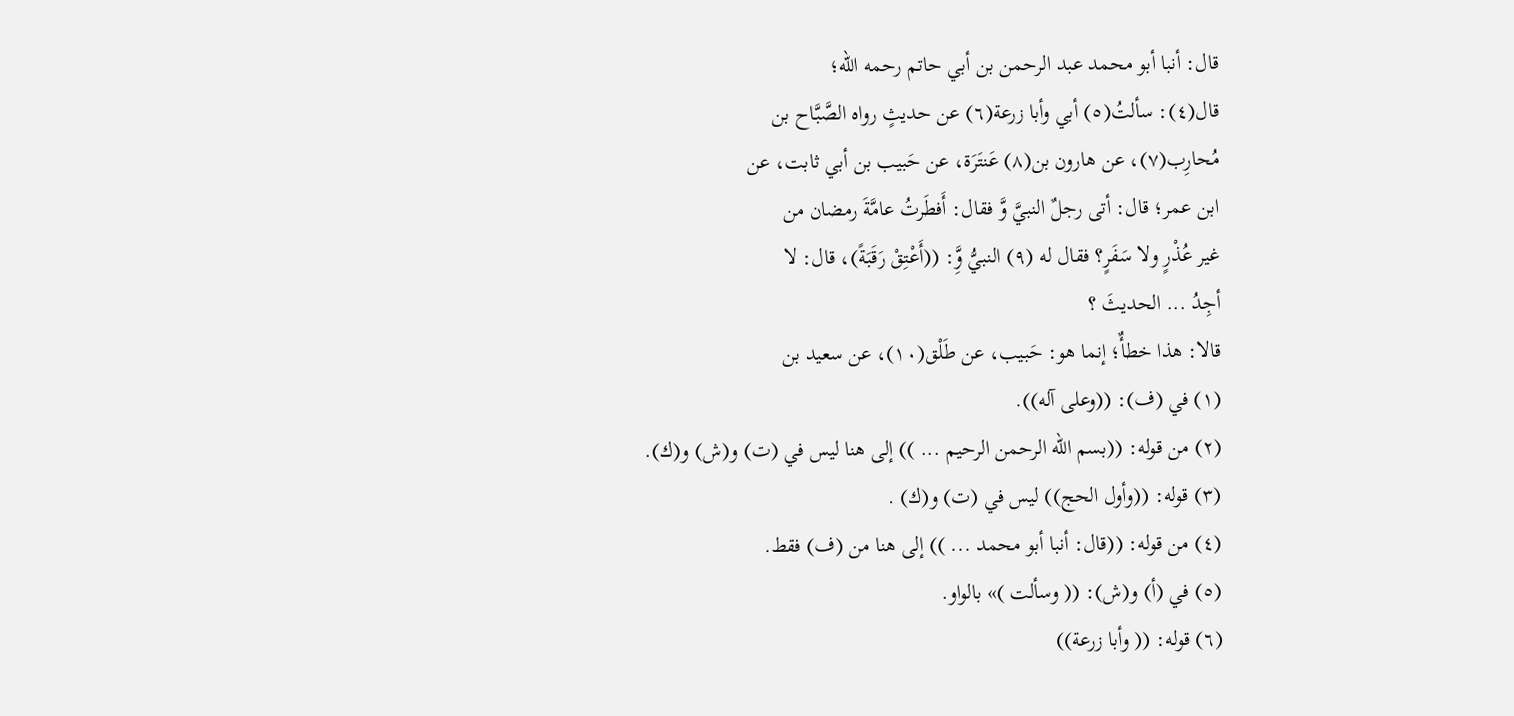قال: أنبا أبو محمد عبد الرحمن بن أبي حاتم رحمه الله؛
قال(٤): سألتُ(٥) أبي وأبا زرعة(٦) عن حديثٍ رواه الصَّبَّاح بن
مُحارِب(٧)، عن هارون بن(٨) عَنتَرَة، عن حَبيب بن أبي ثابت، عن
ابن عمر؛ قال: أتى رجلٌ النبيَّ وَّ فقال: أَفطَرتُ عامَّةَ رمضان من
غير عُذْرٍ ولا سَفَرٍ؟ فقال له (٩) النبيُّ وَِّ: ((أَعْتِقْ رَقَبَةً)، قال: لا
أجِدُ ... الحديثَ ؟
قالا: هذا خطأٌ؛ إنما هو: حَبيب، عن طَلْق(١٠)، عن سعيد بن
(١) في (ف): ((وعلى آله)).
(٢) من قوله: ((بسم الله الرحمن الرحيم ... )) إلى هنا ليس في (ت) و(ش) و(ك).
(٣) قوله: ((وأول الحج)) ليس في (ت) و(ك) .
(٤) من قوله: ((قال: أنبا أبو محمد ... )) إلى هنا من (ف) فقط.
(٥) في (أ) و(ش): (( وسألت )» بالواو.
(٦) قوله: (( وأبا زرعة))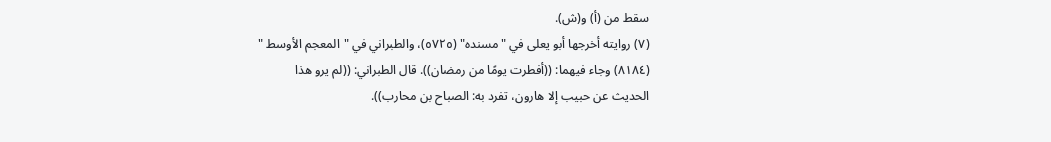سقط من (أ) و(ش).
(٧) روايته أخرجها أبو يعلى في "مسنده" (٥٧٢٥)، والطبراني في "المعجم الأوسط "
(٨١٨٤) وجاء فيهما: ((أفطرت يومًا من رمضان)). قال الطبراني: ((لم يرو هذا
الحديث عن حبيب إلا هارون، تفرد به: الصباح بن محارب)).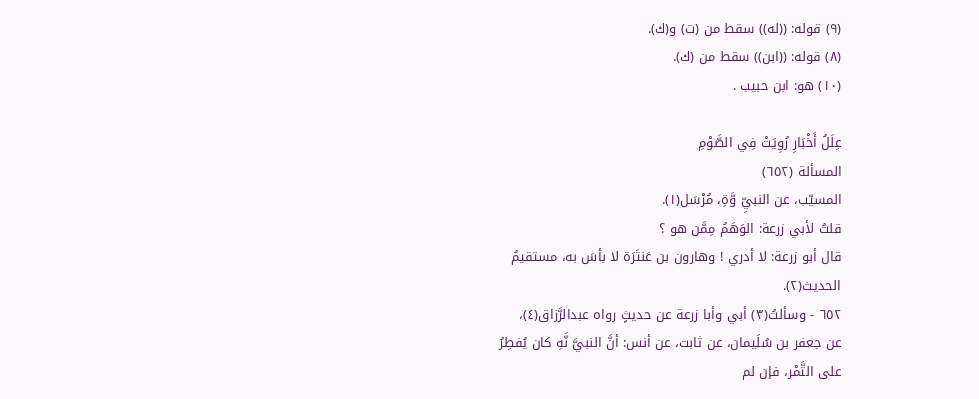(٩) قوله: ((له)) سقط من (ت) و(ك).
(٨) قوله: ((ابن)) سقط من (ك).
(١٠) هو: ابن حبيب .

عِلَلُ أَخْبَارِ رُوِيَتْ فِي الصَّوْمِ
المسألة (٦٥٢)
المسيّب، عن النبيِّ وَّةِ، مُرْسَل(١).
قلتُ لأبي زرعة: الوَهَمُ مِمَّن هو ؟
قال أبو زرعة: لا أدري ! وهارون بن عَنتَرَة لا بأسَ به، مستقیمُ
الحديث(٢).
٦٥٢ - وسألتُ(٣) أبي وأبا زرعة عن حديثٍ رواه عبدالرَّزاق(٤)،
عن جعفر بن سُلَيمان، عن ثابت، عن أنس: أنَّ النبيَّ نَّهِ كان يُفطِرُ
على التَّمْر، فإن لم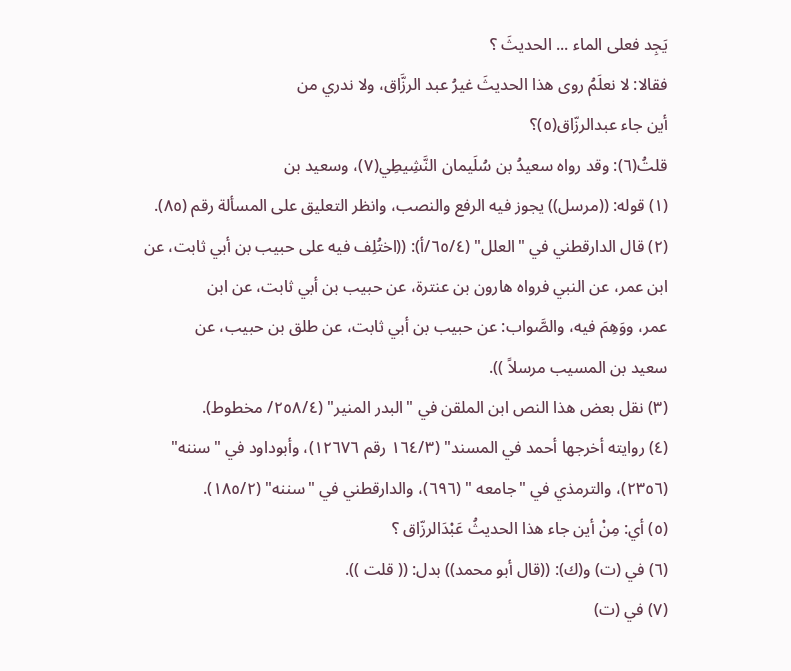يَجِد فعلى الماء ... الحديثَ ؟
فقالا: لا نعلَمُ روى هذا الحديثَ غيرُ عبد الرزَّاق، ولا ندري من
أين جاء عبدالرزّاق(٥)؟
قلتُ(٦): وقد رواه سعيدُ بن سُلَيمان النَّشِيطِي(٧)، وسعيد بن
(١) قوله: ((مرسل)) يجوز فيه الرفع والنصب، وانظر التعليق على المسألة رقم (٨٥).
(٢) قال الدارقطني في "العلل" (٦٥/٤/أ): ((اختُلِف فيه على حبيب بن أبي ثابت، عن
ابن عمر، عن النبي فرواه هارون بن عنترة، عن حبيب بن أبي ثابت، عن ابن
عمر، ووَهِمَ فيه، والصَّواب: عن حبيب بن أبي ثابت، عن طلق بن حبيب، عن
سعيد بن المسيب مرسلاً )).
(٣) نقل بعض هذا النص ابن الملقن في "البدر المنير" (٢٥٨/٤/ مخطوط).
(٤) روايته أخرجها أحمد في المسند" (١٦٤/٣ رقم ١٢٦٧٦)، وأبوداود في "سننه"
(٢٣٥٦)، والترمذي في "جامعه " (٦٩٦)، والدارقطني في "سننه" (١٨٥/٢).
(٥) أي: مِنْ أين جاء هذا الحديثُ عَبْدَالرزّاق ؟
(٦) في (ت) و(ك): ((قال أبو محمد)) بدل: (( قلت )).
(٧) في (ت)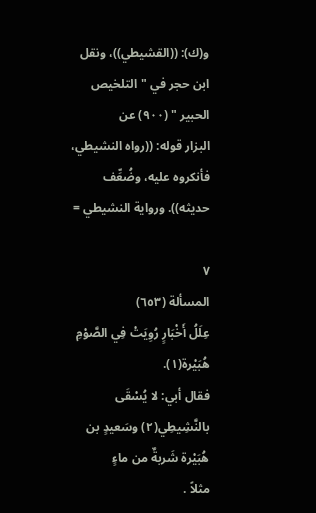و(ك): ((القشيطي))، ونقل ابن حجر في "التلخيص الحبير " (٩٠٠) عن
البزار قوله: ((رواه النشيطي، فأنكروه عليه، وضُعِّف حديثه)). ورواية النشيطي =

٧
المسألة (٦٥٣)
عِلَلُ أَخْبَارٍ رُوِيَتْ فِي الصَّوْمِ
هُبَيْرة(١).
فقال أبي: لا يُسْقَى بالنَّشِيطِي(٢) وسَعيدٍ بن هُبَيْرة شَربةٌ من ماءٍ
مثلاً .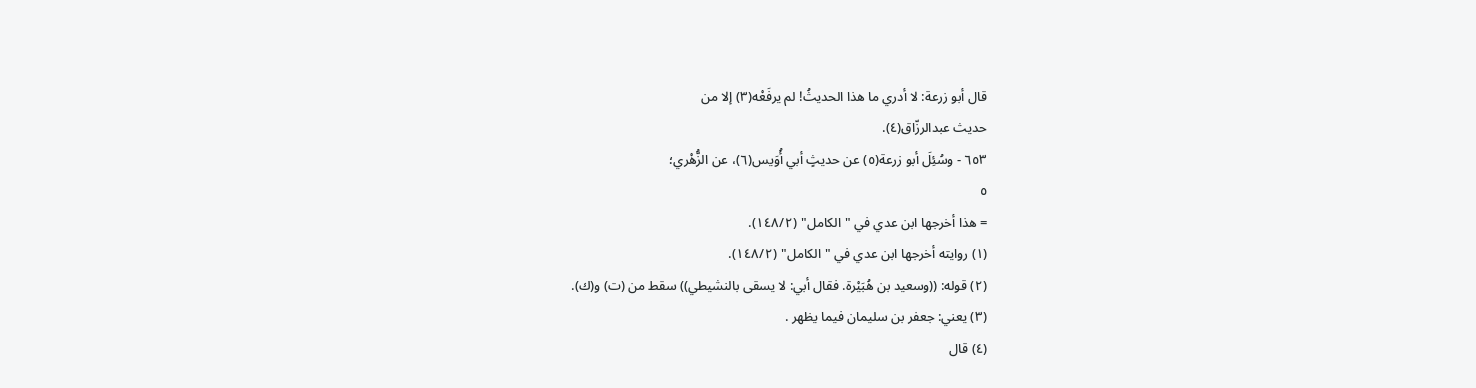قال أبو زرعة: لا أدري ما هذا الحديثُ! لم يرفَعْه(٣) إلا من
حديث عبدالرزّاق(٤).
٦٥٣ - وسُئِلَ أبو زرعة(٥) عن حديثٍ أبي أُوَيس(٦)، عن الزُّهْري؛
٥
= هذا أخرجها ابن عدي في "الكامل" (١٤٨/٢).
(١) روايته أخرجها ابن عدي في "الكامل" (١٤٨/٢).
(٢) قوله: ((وسعيد بن هُبَيْرة. فقال أبي: لا يسقى بالنشيطي)) سقط من (ت) و(ك).
(٣) يعني: جعفر بن سليمان فيما يظهر .
(٤) قال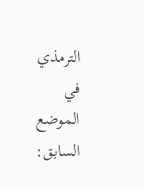الترمذي في الموضع السابق: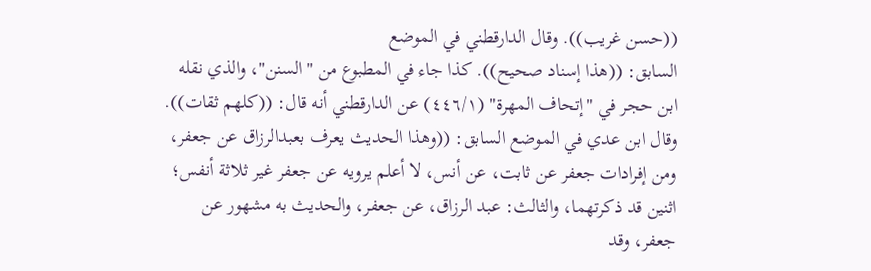((حسن غريب)). وقال الدارقطني في الموضع
السابق: ((هذا إسناد صحيح)). كذا جاء في المطبوع من "السنن"، والذي نقله
ابن حجر في "إتحاف المهرة" (٤٤٦/١) عن الدارقطني أنه قال: ((كلهم ثقات)).
وقال ابن عدي في الموضع السابق: ((وهذا الحديث يعرف بعبدالرزاق عن جعفر،
ومن إفرادات جعفر عن ثابت، عن أنس، لا أعلم يرويه عن جعفر غير ثلاثة أنفس؛
اثنين قد ذكرتهما، والثالث: عبد الرزاق، عن جعفر، والحديث به مشهور عن
جعفر، وقد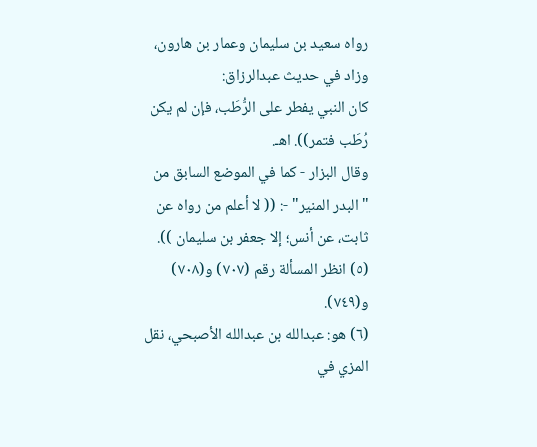رواه سعيد بن سليمان وعمار بن هارون، وزاد في حديث عبدالرزاق:
كان النبي يفطر على الرُّطَب، فإن لم يكن رُطَب فتمر)). اهـ.
وقال البزار - كما في الموضع السابق من "البدر المنير" -: (( لا أعلم من رواه عن
ثابت، عن أنس؛ إلا جعفر بن سليمان )).
(٥) انظر المسألة رقم (٧٠٧) و(٧٠٨) و(٧٤٩).
(٦) هو: عبدالله بن عبدالله الأصبحي، نقل المزي في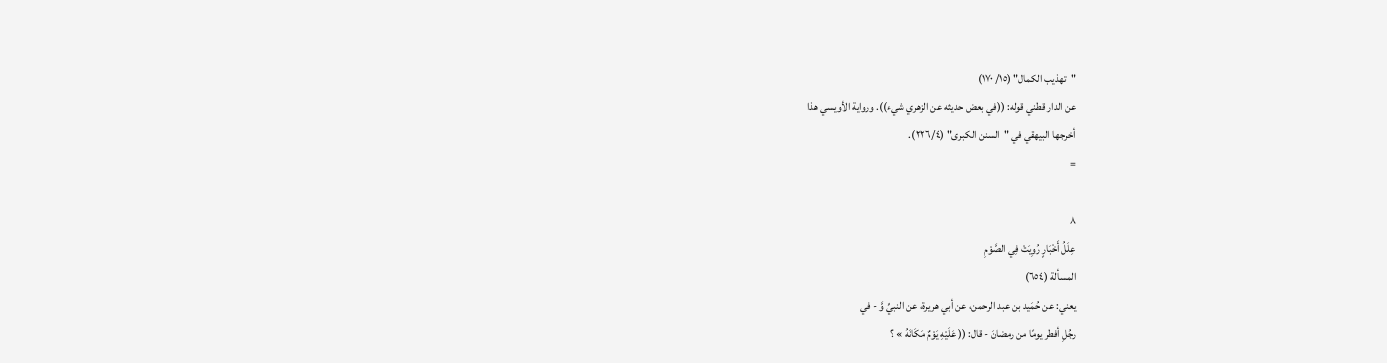"تهذيب الكمال" (١٥/ ١٧٠)
عن الدار قطني قوله: ((في بعض حديثه عن الزهري شيء)). ورواية الأويسي هذا
أخرجها البيهقي في "السنن الكبرى" (٢٢٦/٤).
=

٨
عِلَلُ أَخْبَارٍ رُوِيَتْ فِي الصَّوْمِ
المسألة (٦٥٤)
يعني: عن حُمَيد بن عبد الرحمن، عن أبي هريرة، عن النبيِّ وَّ - في
رجُلِ أفطر يومًا من رمضانَ - قال: (( عَلَيْهِ يَوْمٌ مَكَانَهُ » ؟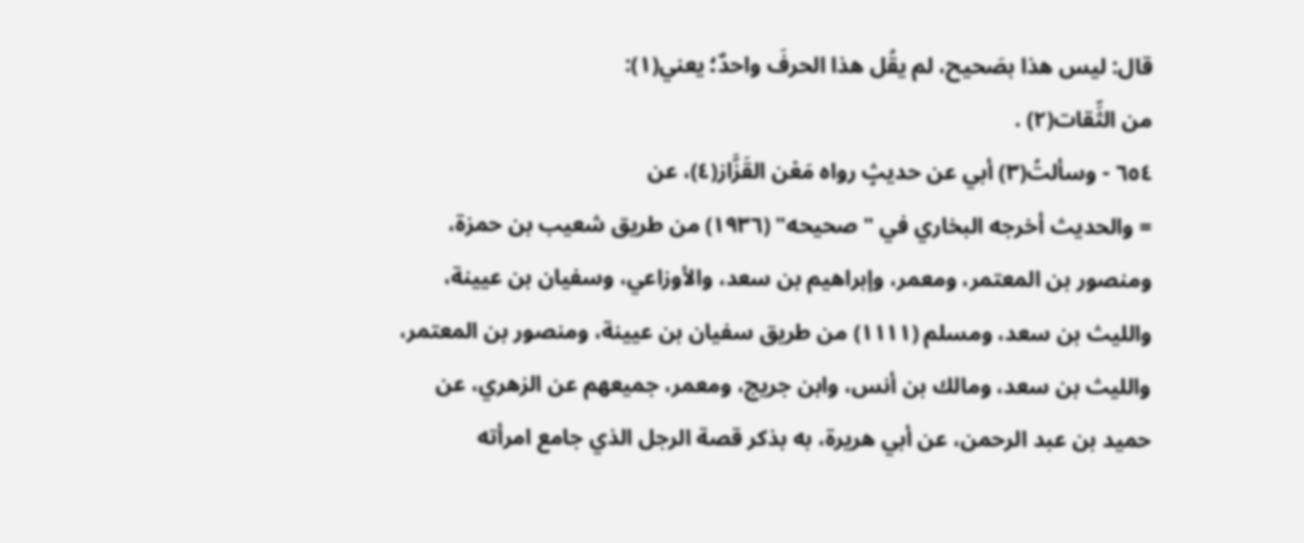قال: ليس هذا بصَحيح، لم يقُل هذا الحرفَ واحدٌ؛ يعني(١):
من الثِّقات(٢) .
٦٥٤ - وسألتُ(٣) أبي عن حديثٍ رواه مَعْن القَزَّاز(٤)، عن
= والحديث أخرجه البخاري في "صحيحه" (١٩٣٦) من طريق شعيب بن حمزة،
ومنصور بن المعتمر، ومعمر، وإبراهيم بن سعد، والأوزاعي، وسفيان بن عيينة،
والليث بن سعد، ومسلم (١١١١) من طريق سفيان بن عيينة، ومنصور بن المعتمر،
والليث بن سعد، ومالك بن أنس، وابن جريج، ومعمر، جميعهم عن الزهري، عن
حميد بن عبد الرحمن، عن أبي هريرة، به بذكر قصة الرجل الذي جامع امرأته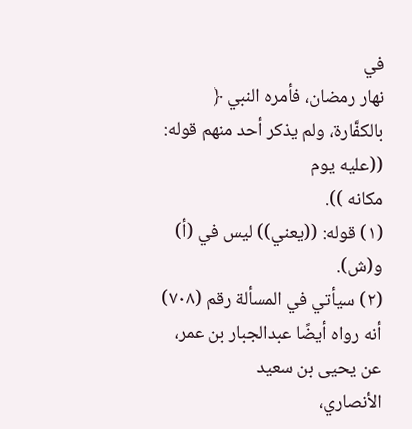في
نهار رمضان، فأمره النبي ﴿ بالكفَّارة، ولم يذكر أحد منهم قوله: ((عليه يوم
مكانه )).
(١) قوله: ((يعني)) ليس في (أ) و(ش).
(٢) سيأتي في المسألة رقم (٧٠٨) أنه رواه أيضًا عبدالجبار بن عمر، عن يحيى بن سعيد
الأنصاري،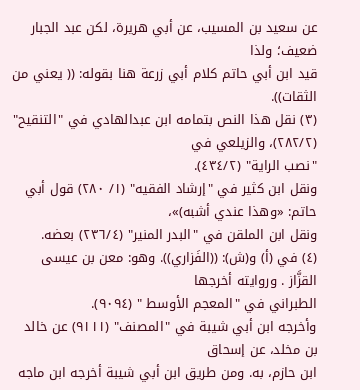عن سعيد بن المسيب، عن أبي هريرة، لكن عبد الجبار ضعيف؛ ولذا
قيد ابن أبي حاتم كلام أبي زرعة هنا بقوله: (( يعني من الثقات)).
(٣) نقل هذا النص بتمامه ابن عبدالهادي في "التنقيح" (٢٨٢/٢)، والزيلعي في
"نصب الراية" (٤٣٤/٢).
ونقل ابن كثير في "إرشاد الفقيه" (١/ ٢٨٠) قول أبي حاتم: «وهذا عندي أشبه)»،
ونقل ابن الملقن في "البدر المنير" (٢٣٦/٤) بعضه.
(٤) في (أ) و(ش): ((الفَزاري)). وهو: معن بن عيسى القزَّاز . وروايته أخرجها
الطبراني في "المعجم الأوسط " (٩٠٩٤).
وأخرجه ابن أبي شيبة في "المصنف" (٩١١١) عن خالد بن مخلد، عن إسحاق
ابن حازم، به. ومن طريق ابن أبي شيبة أخرجه ابن ماجه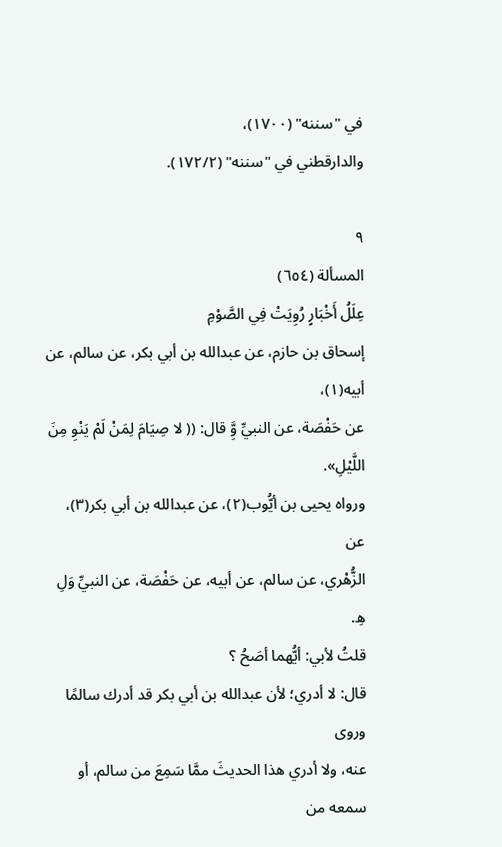في "سننه" (١٧٠٠)،
والدارقطني في "سننه" (١٧٢/٢).

٩
المسألة (٦٥٤)
عِلَلُ أَخْبَارٍ رُوِيَتْ فِي الصَّوْمِ
إسحاق بن حازم، عن عبدالله بن أبي بكر، عن سالم، عن أبيه(١)،
عن حَفْصَة، عن النبيِّ وَِّ قال: (( لا صِيَامَ لِمَنْ لَمْ يَنْوِ مِنَ اللَّيْلِ».
ورواه يحيى بن أيُّوب(٢)، عن عبدالله بن أبي بكر(٣)، عن
الزُّهْري، عن سالم، عن أبيه، عن حَفْصَة، عن النبيِّ وَلِ هِ.
قلتُ لأبي: أيُّهما أصَحُ ؟
قال: لا أدري؛ لأن عبدالله بن أبي بكر قد أدرك سالمًا وروى
عنه، ولا أدري هذا الحديثَ ممَّا سَمِعَ من سالم، أو سمعه من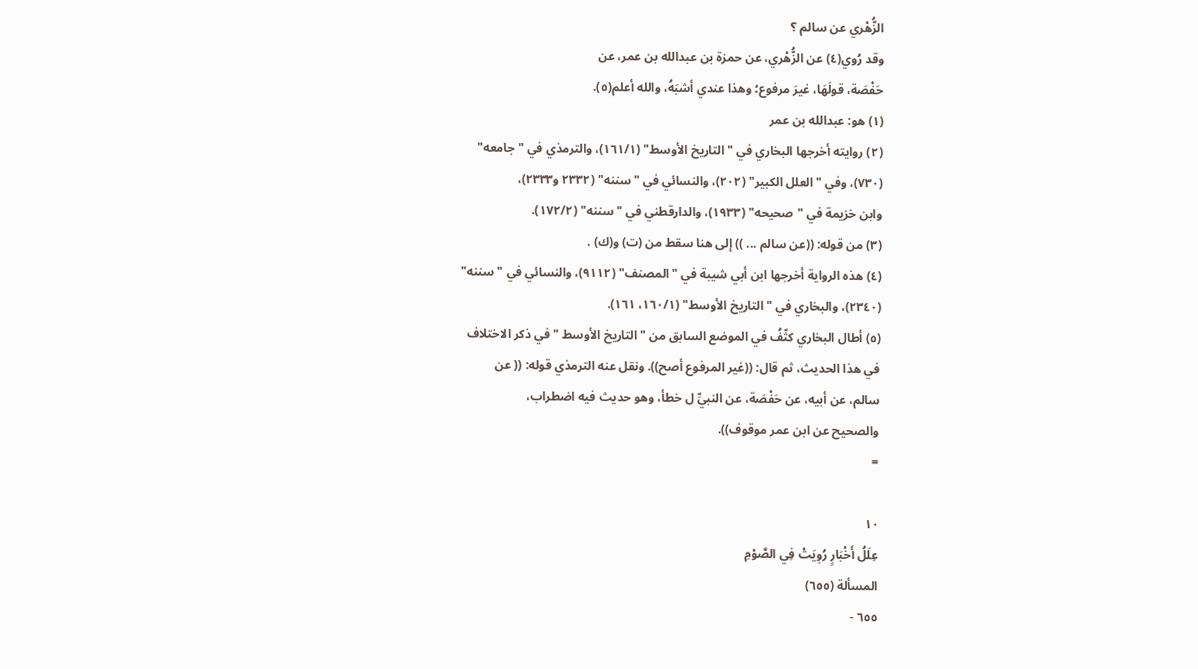الزُّهْري عن سالم ؟
وقد رُوي(٤) عن الزُّهْري، عن حمزة بن عبدالله بن عمر، عن
حَفْصَة، قولَهَا، غيرَ مرفوع؛ وهذا عندي أشبَهُ، والله أعلم(٥).
(١) هو: عبدالله بن عمر
(٢) روايته أخرجها البخاري في "التاريخ الأوسط" (١٦١/١)، والترمذي في " جامعه"
(٧٣٠)، وفي "العلل الكبير" (٢٠٢)، والنسائي في "سننه" (٢٣٣٢ و٢٣٣٣)،
وابن خزيمة في "صحيحه" (١٩٣٣)، والدارقطني في "سننه" (١٧٢/٢).
(٣) من قوله: ((عن سالم ... )) إلى هنا سقط من (ت) و(ك) .
(٤) هذه الرواية أخرجها ابن أبي شيبة في "المصنف" (٩١١٢)، والنسائي في " سننه"
(٢٣٤٠)، والبخاري في "التاريخ الأوسط" (١٦٠/١، ١٦١).
(٥) أطال البخاري كثّفُ في الموضع السابق من "التاريخ الأوسط " في ذكر الاختلاف
في هذا الحديث، ثم قال: ((غير المرفوع أصح)). ونقل عنه الترمذي قوله: (( عن
سالم، عن أبيه، عن حَفْصَة، عن النبيِّ ل خطأ، وهو حديث فيه اضطراب،
والصحيح عن ابن عمر موقوف)).
=

١٠
عِلَلُ أَخْبَارٍ رُوِيَتْ فِي الصَّوْمِ
المسألة (٦٥٥)
٦٥٥ -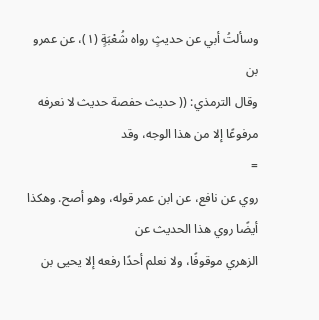وسألتُ أبي عن حديثٍ رواه شُعْبَةٍ (١)، عن عمرو بن
وقال الترمذي: (( حديث حفصة حديث لا نعرفه مرفوعًا إلا من هذا الوجه، وقد
=
روي عن نافع، عن ابن عمر قوله، وهو أصح. وهكذا أيضًا روي هذا الحديث عن
الزهري موقوفًا، ولا نعلم أحدًا رفعه إلا يحيى بن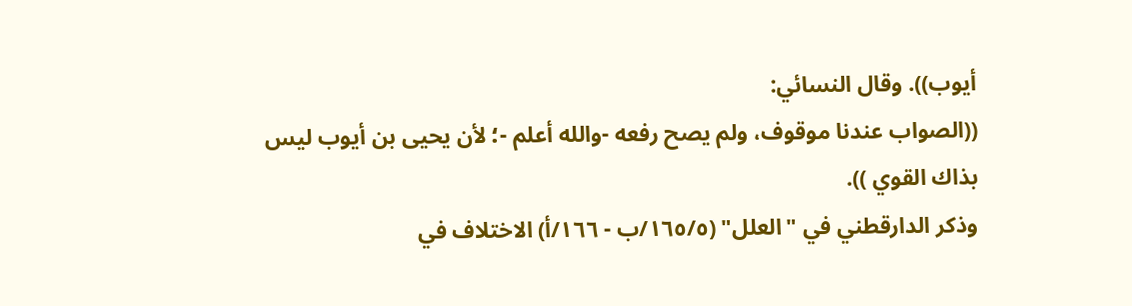أيوب)). وقال النسائي:
((الصواب عندنا موقوف، ولم يصح رفعه -والله أعلم -؛ لأن يحيى بن أيوب ليس
بذاك القوي )).
وذكر الدارقطني في "العلل" (١٦٥/٥/ب - ١٦٦/أ) الاختلاف في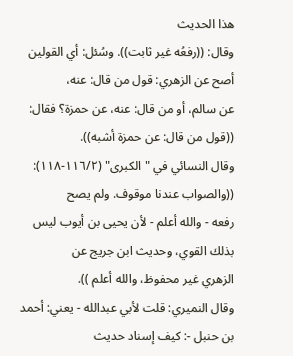هذا الحديث
وقال: ((رفعُه غير ثابت)). وسُئل: أي القولين أصح عن الزهري: قول من قال: عنه،
عن سالم، أو من قال: عنه، عن حمزة؟ فقال: ((قول من قال: عن حمزة أشبه)).
وقال النسائي في "الكبرى" (١١٦/٢-١١٨): ((والصواب عندنا موقوف. ولم يصح
رفعه - والله أعلم - لأن يحيى بن أيوب ليس بذلك القوي، وحديث ابن جريج عن
الزهري غير محفوظ، والله أعلم )).
وقال النميري: قلت لأبي عبدالله - يعني: أحمد بن حنبل -: كيف إسناد حديث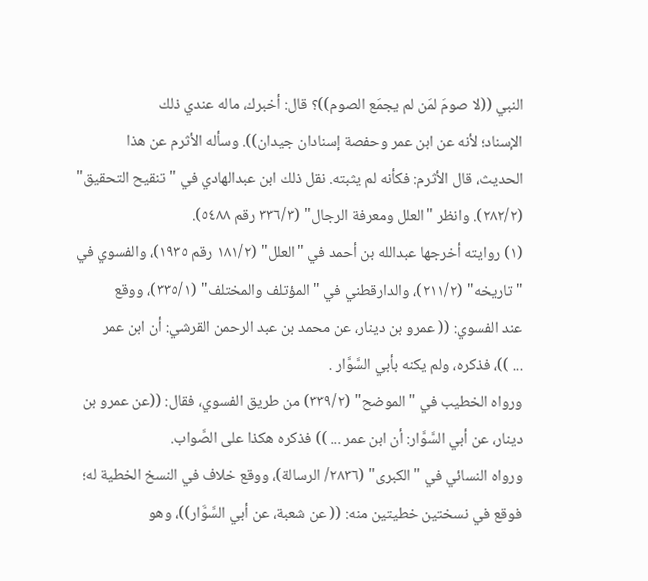النبي ((لا صومَ لمَن لم يجمَع الصوم))؟ قال: أخبرك، ماله عندي ذلك
الإسناد؛ لأنه عن ابن عمر وحفصة إسنادان جيدان)). وسأله الأثرم عن هذا
الحديث، قال الأثرم: فكأنه لم يثبته. نقل ذلك ابن عبدالهادي في "تنقيح التحقيق"
(٢٨٢/٢). وانظر "العلل ومعرفة الرجال" (٣٣٦/٣ رقم ٥٤٨٨).
(١) روايته أخرجها عبدالله بن أحمد في "العلل" (١٨١/٢ رقم ١٩٣٥)، والفسوي في
"تاريخه" (٢١١/٢)، والدارقطني في "المؤتلف والمختلف" (٣٣٥/١)، ووقع
عند الفسوي: (( عمرو بن دينار، عن محمد بن عبد الرحمن القرشي: أن ابن عمر
... ))، فذكره، ولم يكنه بأبي السَّوَّار .
ورواه الخطيب في "الموضح" (٣٣٩/٢) من طريق الفسوي، فقال: ((عن عمرو بن
دينار، عن أبي السَّوَّار: أن ابن عمر ... )) فذكره هكذا على الصَّواب.
ورواه النسائي في "الكبرى" (٢٨٣٦/ الرسالة)، ووقع خلاف في النسخ الخطية له؛
فوقع في نسختين خطيتين منه: (( عن شعبة، عن أبي السَّوَّار))، وهو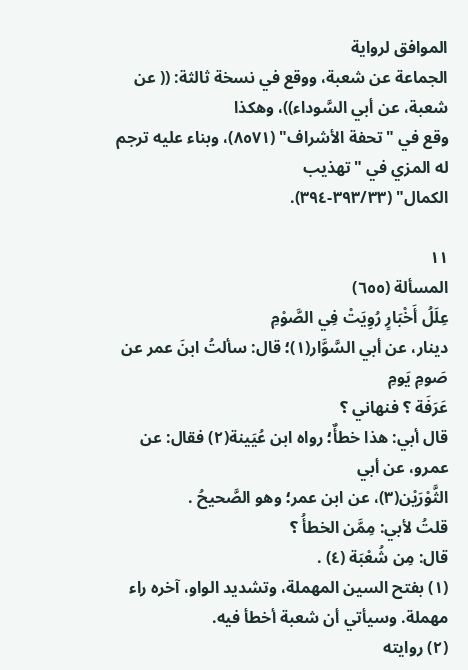الموافق لرواية
الجماعة عن شعبة، ووقع في نسخة ثالثة: (( عن شعبة، عن أبي السَّوداء))، وهكذا
وقع في "تحفة الأشراف" (٨٥٧١)، وبناء عليه ترجم له المزي في "تهذيب
الكمال" (٣٩٣/٣٣-٣٩٤).

١١
المسألة (٦٥٥)
عِلَلُ أَخْبَارٍ رُوِيَتْ فِي الصَّوْمِ
دينار، عن أبي السَّوَّار(١)؛ قال: سألتُ ابنَ عمر عن صَومِ يَومِ
عَرَفَة ؟ فنهاني ؟
قال أبي: هذا خطأٌ؛ رواه ابن عُيَينة(٢) فقال: عن عمرو، عن أبي
الثَّوْرَيْن(٣)، عن ابن عمر؛ وهو الصَّحيحُ .
قلتُ لأبي: مِمَّن الخطأُ ؟
قال: مِن شُعْبَة (٤) .
(١) بفتح السين المهملة، وتشديد الواو، آخره راء مهملة. وسيأتي أن شعبة أخطأ فيه.
(٢) روايته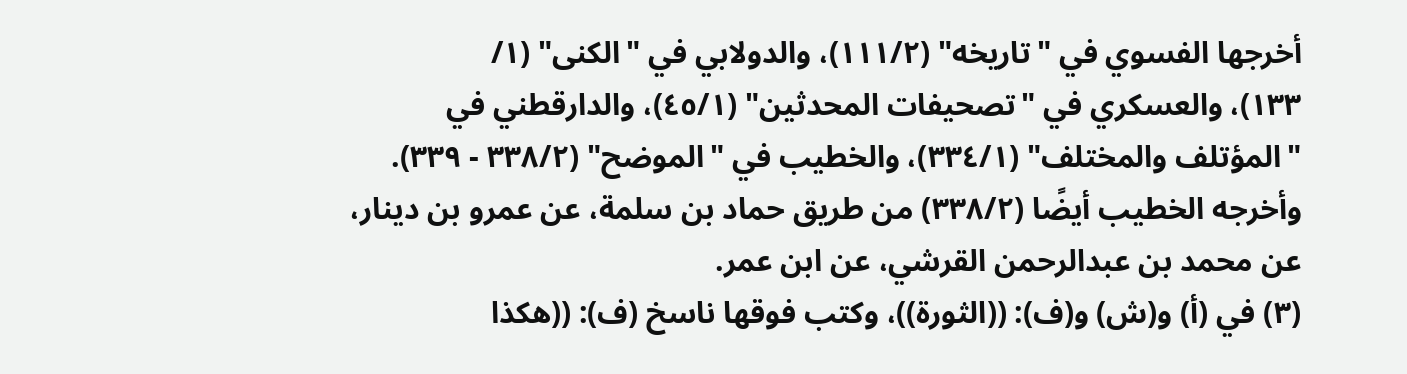أخرجها الفسوي في "تاريخه" (١١١/٢)، والدولابي في "الكنى" (١/
١٣٣)، والعسكري في "تصحيفات المحدثين" (٤٥/١)، والدارقطني في
"المؤتلف والمختلف" (٣٣٤/١)، والخطيب في "الموضح" (٣٣٨/٢ - ٣٣٩).
وأخرجه الخطيب أيضًا (٣٣٨/٢) من طريق حماد بن سلمة، عن عمرو بن دينار،
عن محمد بن عبدالرحمن القرشي، عن ابن عمر.
(٣) في (أ) و(ش) و(ف): ((الثورة))، وكتب فوقها ناسخ (ف): ((هكذا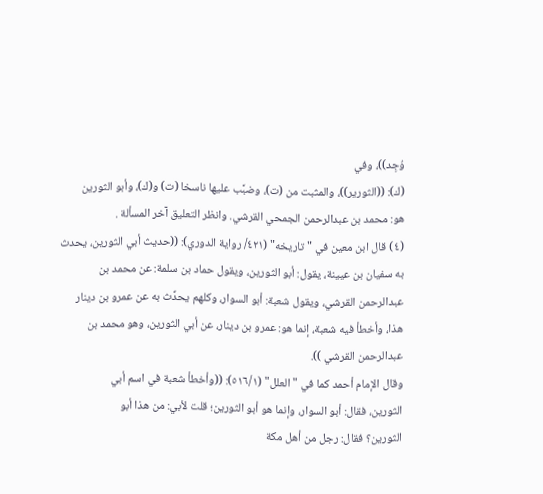وُجِد))، وفي
(ك): ((الثورير))، والمثبت من (ت)، وضبَّب عليها ناسخا (ت) و(ك)، وأبو الثورين
هو: محمد بن عبدالرحمن الجمحي القرشي. وانظر التعليق آخر المسألة .
(٤) قال ابن معين في "تاريخه" (٤٢١/ رواية الدوري): ((حديث أبي الثورين، يحدث
به سفيان بن عيينة، يقول: أبو الثورين، ويقول حماد بن سلمة: عن محمد بن
عبدالرحمن القرشي، ويقول شعبة: أبو السوار، وكلهم يحدِّث به عن عمرو بن دينار
هذا، وأخطأ فيه شعبة، إنما هو: عمرو بن دينار، عن أبي الثورين، وهو محمد بن
عبدالرحمن القرشي )).
وقال الإمام أحمد كما في "العلل" (٥١٦/١): ((وأخطأ شعبة في اسم أبي
الثورين، فقال: أبو السوار، وإنما هو أبو الثورين؛ قلت لأبي: من هذا أبو
الثورين؟ فقال: رجل من أهل مكة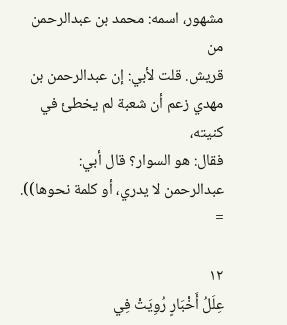مشهور، اسمه: محمد بن عبدالرحمن من
قريش. قلت لأبي: إن عبدالرحمن بن مهدي زعم أن شعبة لم يخطئ في كنيته،
فقال: هو السوار؟ قال أبي: عبدالرحمن لا يدري، أو كلمة نحوها)).
=

١٢
عِلَلُ أَخْبَارٍ رُوِيَتْ فِي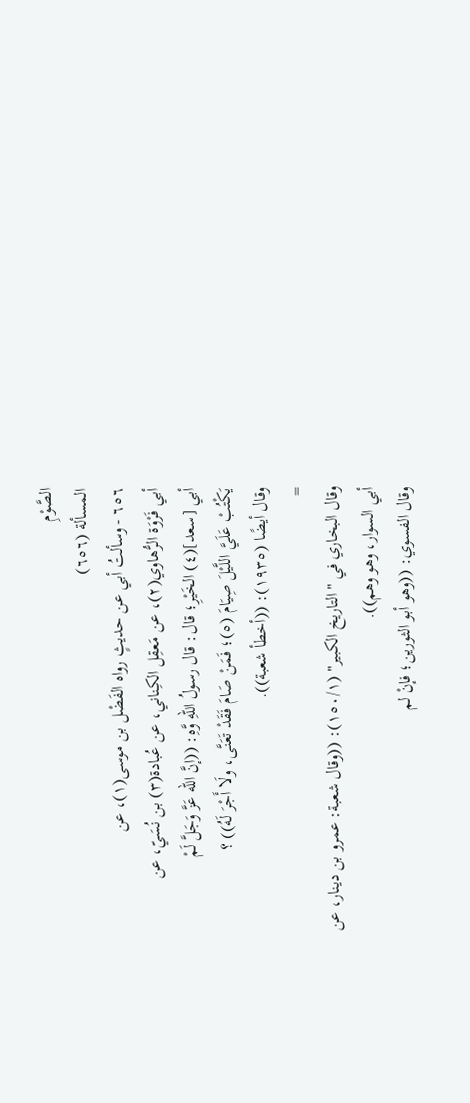الصَّوْمِ
المسألة (٦٥٦)
٦٥٦ - وسألتُ أبي عن حديثٍ رواه الفَضْل بن موسى(١)، عن
أبي فَرْوَة الرُّهاوي(٢)، عن مَعقِل الكِناني، عن عُبادة(٣) بن نُسَيّ، عن
أبي [سعد](٤) الخَيْرِ؛ قال: قال رسولُ اللهِ وَّهِ: ((إنَّ الله عَزَّ وَجَلَّ لَمْ
يَكْتُبْ عَلَيَّ اللَّيْلَ صِيَامَ (٥)؛ فَمَنْ صَامَ فَقَدْ تَعَنَّى، ولَا أَجْرَ لَهُ)) ؟
وقال أيضًا (١٩٣٥): ((أخطأ شعبة)).
=
وقال البخاري في "التاريخ الكبير" (١٥٠/١): ((وقال شعبة: عمرو بن دينار، عن
أبي السوار، وهو وهم)).
وقال الفسوي: ((وهو أبو الثورين؛ فإنْ لم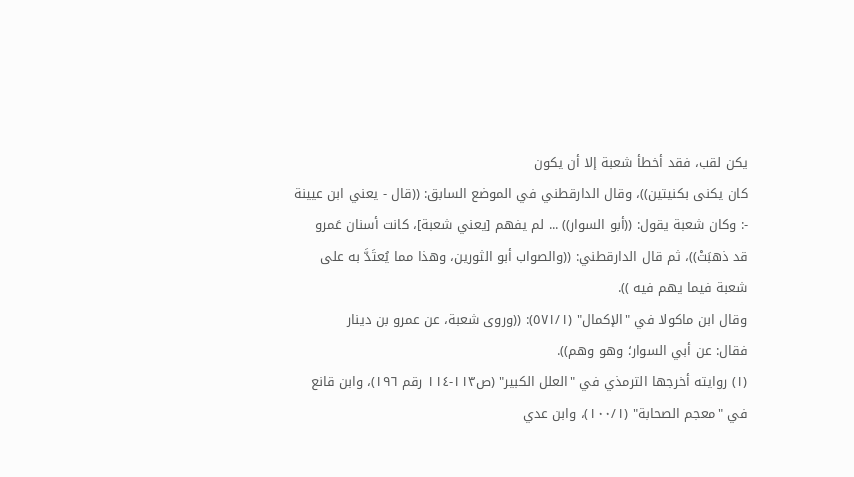يكن لقب، فقد أخطأ شعبة إلا أن يكون
كان يكنى بكنيتين))، وقال الدارقطني في الموضع السابق: ((قال - يعني ابن عيينة
-: وكان شعبة يقول: ((أبو السوار)) ... لم يفهم [يعني شعبة]، كانت أسنان عَمرو
قد ذهبَتْ))، ثم قال الدارقطني: ((والصواب أبو الثورين، وهذا مما يُعتَدَّ به على
شعبة فیما یهم فيه )).
وقال ابن ماكولا في "الإكمال" (٥٧١/١): ((وروى شعبة، عن عمرو بن دينار
فقال: عن أبي السوار؛ وهو وهم)).
(١) روايته أخرجها الترمذي في "العلل الكبير" (ص١١٣-١١٤ رقم ١٩٦)، وابن قانع
في "معجم الصحابة" (١٠٠/١)، وابن عدي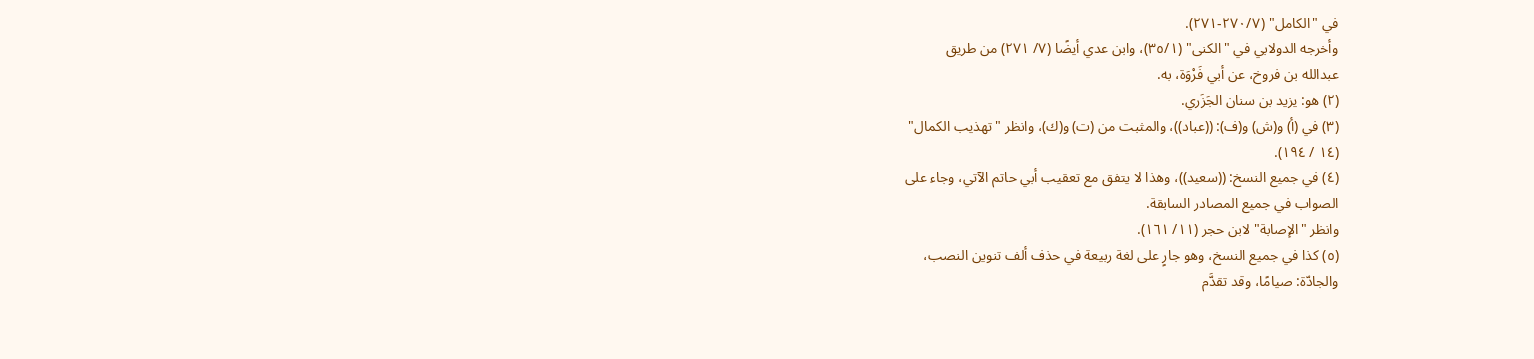في "الكامل" (٢٧٠/٧-٢٧١).
وأخرجه الدولابي في "الكنى" (٣٥/١)، وابن عدي أيضًا (٧/ ٢٧١) من طريق
عبدالله بن فروخ، عن أبي فَرْوَة، به.
(٢) هو: يزيد بن سنان الجَزَري.
(٣) في (أ) و(ش) و(ف): ((عباد))، والمثبت من (ت) و(ك)، وانظر " تهذيب الكمال"
(١٤ / ١٩٤).
(٤) في جميع النسخ: ((سعيد))، وهذا لا يتفق مع تعقيب أبي حاتم الآتي، وجاء على
الصواب في جميع المصادر السابقة.
وانظر "الإصابة" لابن حجر (١١/ ١٦١).
(٥) كذا في جميع النسخ، وهو جارٍ على لغة ربيعة في حذف ألف تنوين النصب،
والجادّة: صيامًا، وقد تقدَّم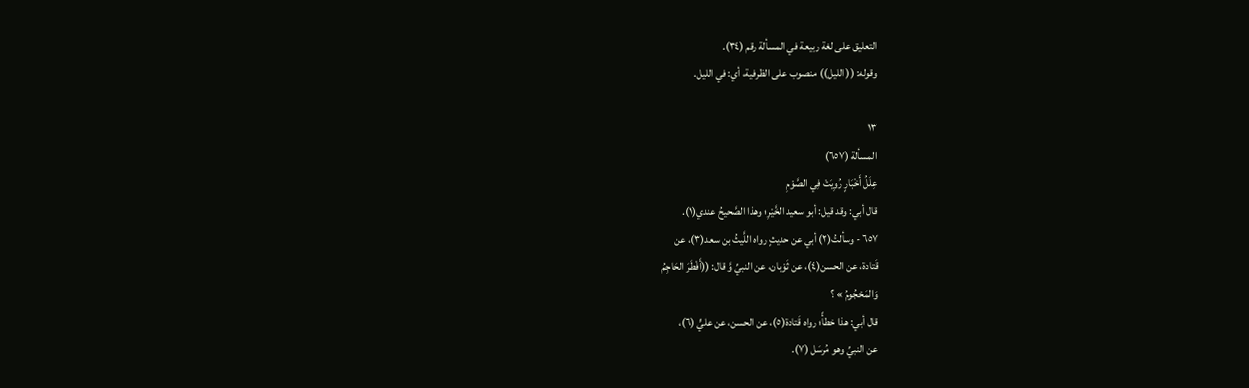التعليق على لغة ربيعة في المسألة رقم (٣٤).
وقوله: (( الليل)) منصوب على الظرفية، أي: في الليل.

١٣
المسألة (٦٥٧)
عِلَلُ أَخْبَارٍ رُوِيَتْ فِي الصَّوْمِ
قال أبي: وقد قيل: أبو سعيد الخَّيْرِ؛ وهذا الصَّحيحُ عندي(١).
٦٥٧ - وسألتُ(٢) أبي عن حديثٍ رواه اللَّيثُ بن سعد(٣)، عن
قَتادة، عن الحسن(٤)، عن ثَوْبان، عن النبيِّ وَّ قال: ((أَفْطَرَ الحَاجِمُ
وَالمَحْجُومُ » ؟
قال أبي: هذا خطأً؛ رواه قَتادة(٥)، عن الحسن، عن عليٍّ (٦)،
عن النبيِّ وهو مُرسَل (٧).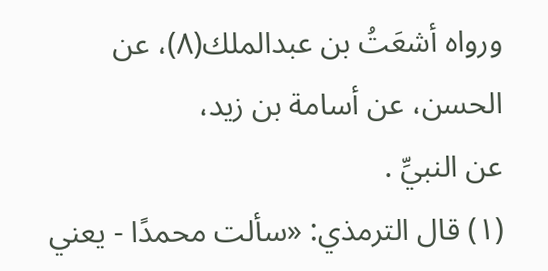ورواه أشعَتُ بن عبدالملك(٨)، عن الحسن، عن أسامة بن زيد،
عن النبيِّ .
(١) قال الترمذي: «سألت محمدًا - يعني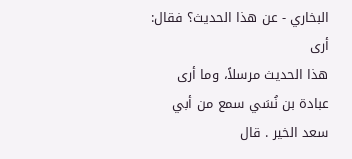البخاري - عن هذا الحديث؟ فقال: أرى
هذا الحديث مرسلاً، وما أرى عبادة بن نُسَي سمع من أبي سعد الخير . قال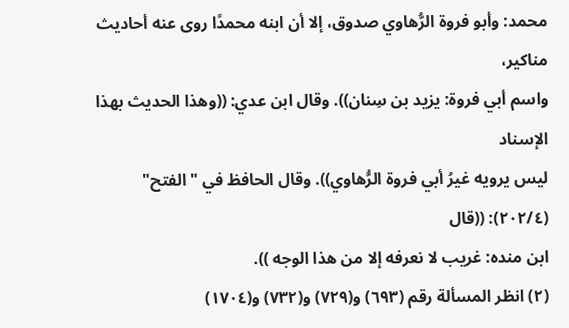محمد: وأبو فروة الرُّهاوي صدوق، إلا أن ابنه محمدًا روى عنه أحاديث مناكير،
واسم أبي فروة: يزيد بن سِنان)). وقال ابن عدي: ((وهذا الحديث بهذا الإسناد
ليس يرويه غيرُ أبي فروة الرُّهاوي)). وقال الحافظ في "الفتح" (٢٠٢/٤): ((قال
ابن منده: غريب لا نعرفه إلا من هذا الوجه )).
(٢) انظر المسألة رقم (٦٩٣) و(٧٢٩) و(٧٣٢) و(١٧٠٤)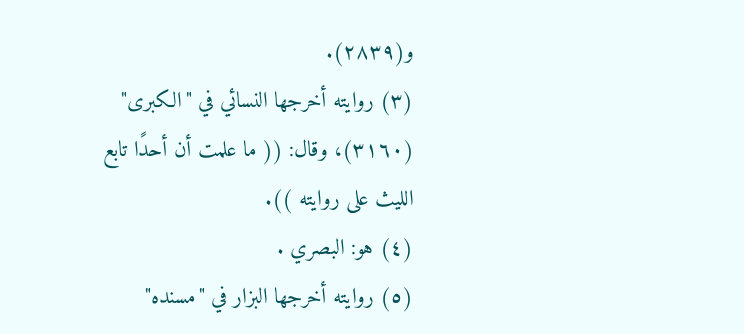و(٢٨٣٩).
(٣) روايته أخرجها النسائي في "الكبرى" (٣١٦٠)، وقال: (( ما علمت أن أحدًا تابع
الليث على روايته )).
(٤) هو: البصري .
(٥) روايته أخرجها البزار في "مسنده"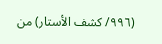(٩٩٦/ كشف الأستار) من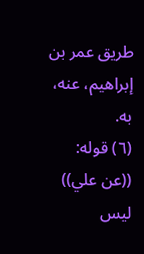طريق عمر بن
إبراهیم، عنه، به.
(٦) قوله: ((عن علي)) ليس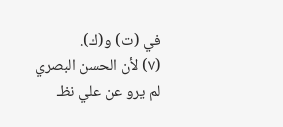في (ت) و(ك).
(٧) لأن الحسن البصري لم يرو عن علي نظـ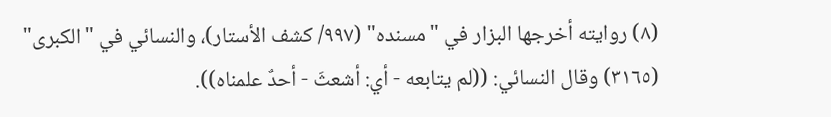(٨) روايته أخرجها البزار في "مسنده" (٩٩٧/ كشف الأستار)، والنسائي في "الكبرى"
(٣١٦٥) وقال النسائي: ((لم يتابعه - أي: أشعثَ - أحدٌ علمناه)).